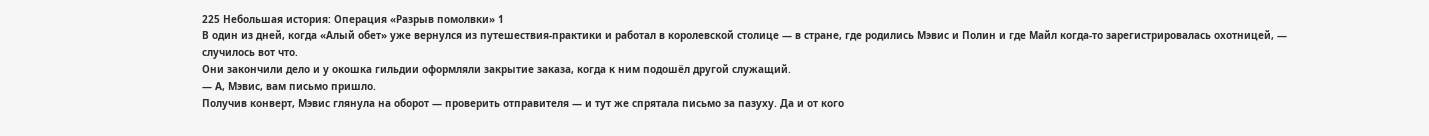225 Небольшая история: Операция «Разрыв помолвки» 1
В один из дней, когда «Алый обет» уже вернулся из путешествия-практики и работал в королевской столице — в стране, где родились Мэвис и Полин и где Майл когда-то зарегистрировалась охотницей, — случилось вот что.
Они закончили дело и у окошка гильдии оформляли закрытие заказа, когда к ним подошёл другой служащий.
— А, Мэвис, вам письмо пришло.
Получив конверт, Мэвис глянула на оборот — проверить отправителя — и тут же спрятала письмо за пазуху. Да и от кого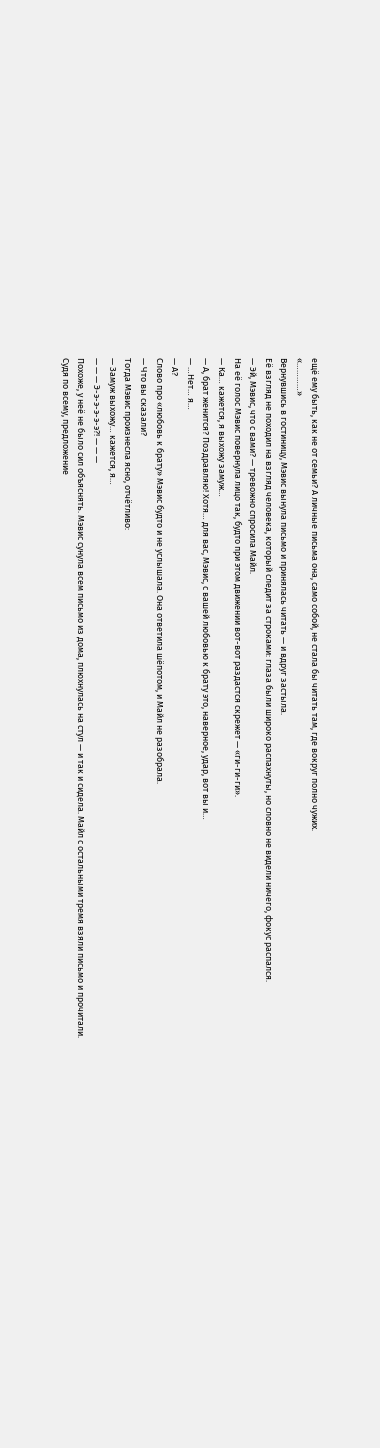ещё ему быть, как не от семьи? А личные письма она, само собой, не стала бы читать там, где вокруг полно чужих.
«…………»
Вернувшись в гостиницу, Мэвис вынула письмо и принялась читать — и вдруг застыла.
Её взгляд не походил на взгляд человека, который следит за строками: глаза были широко распахнуты, но словно не видели ничего, фокус распался.
— Эй, Мэвис, что с вами? — тревожно спросила Майл.
На её голос Мэвис повернула лицо так, будто при этом движении вот-вот раздастся скрежет — «ги-ги-ги».
— Ка… кажется, я выхожу замуж…
— А, брат женится? Поздравляю! Хотя… для вас, Мэвис, с вашей любовью к брату это, наверное, удар, вот вы и…
— …Нет… я…
— А?
Слово про «любовь к брату» Мэвис будто и не услышала. Она ответила шёпотом, и Майл не разобрала.
— Что вы сказали?
Тогда Мэвис произнесла ясно, отчётливо:
— Замуж выхожу… кажется, я…
— — — Э-э-э-э-э-э?! — — —
Похоже, у неё не было сил объяснять. Мэвис сунула всем письмо из дома, плюхнулась на стул — и так и сидела. Майл с остальными тремя взяли письмо и прочитали.
Судя по всему, предложение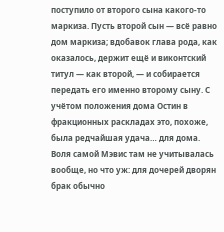поступило от второго сына какого-то маркиза. Пусть второй сын — всё равно дом маркиза; вдобавок глава рода, как оказалось, держит ещё и виконтский титул — как второй, — и собирается передать его именно второму сыну. С учётом положения дома Остин в фракционных раскладах это, похоже, была редчайшая удача… для дома.
Воля самой Мэвис там не учитывалась вообще, но что уж: для дочерей дворян брак обычно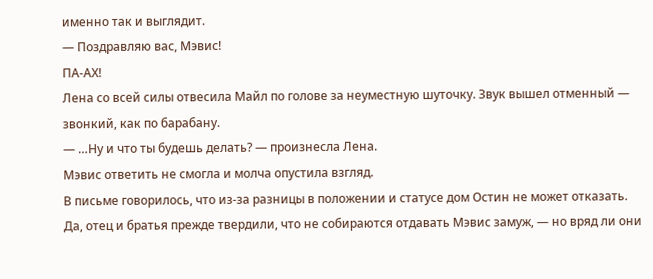именно так и выглядит.
— Поздравляю вас, Мэвис!
ПА-АХ!
Лена со всей силы отвесила Майл по голове за неуместную шуточку. Звук вышел отменный — звонкий, как по барабану.
— …Ну и что ты будешь делать? — произнесла Лена.
Мэвис ответить не смогла и молча опустила взгляд.
В письме говорилось, что из-за разницы в положении и статусе дом Остин не может отказать. Да, отец и братья прежде твердили, что не собираются отдавать Мэвис замуж, — но вряд ли они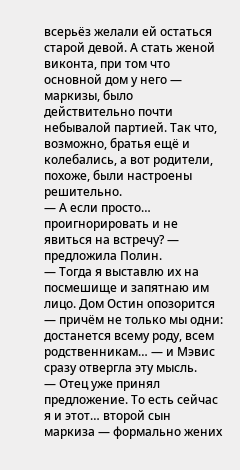всерьёз желали ей остаться старой девой. А стать женой виконта, при том что основной дом у него — маркизы, было действительно почти небывалой партией. Так что, возможно, братья ещё и колебались, а вот родители, похоже, были настроены решительно.
— А если просто… проигнорировать и не явиться на встречу? — предложила Полин.
— Тогда я выставлю их на посмешище и запятнаю им лицо. Дом Остин опозорится — причём не только мы одни: достанется всему роду, всем родственникам… — и Мэвис сразу отвергла эту мысль.
— Отец уже принял предложение. То есть сейчас я и этот… второй сын маркиза — формально жених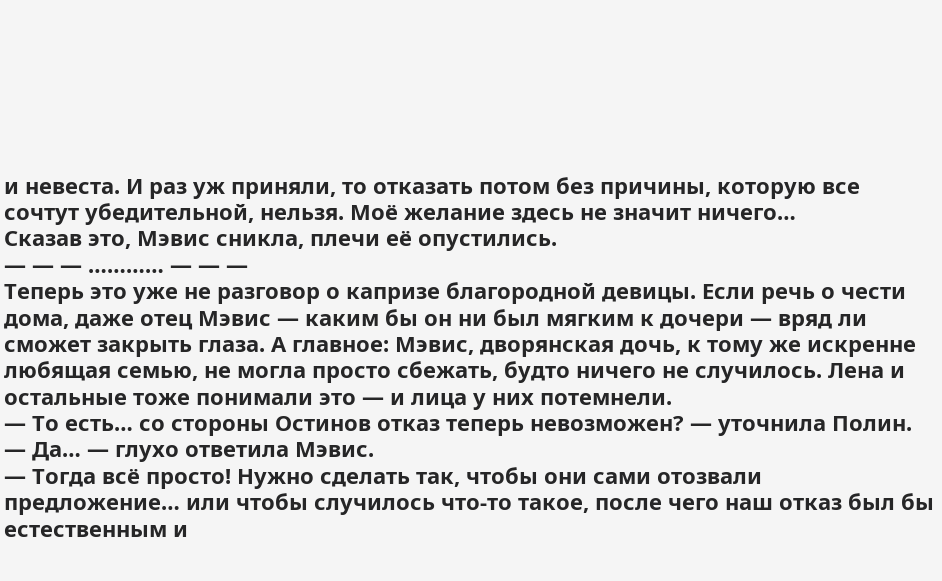и невеста. И раз уж приняли, то отказать потом без причины, которую все сочтут убедительной, нельзя. Моё желание здесь не значит ничего…
Сказав это, Мэвис сникла, плечи её опустились.
— — — ………… — — —
Теперь это уже не разговор о капризе благородной девицы. Если речь о чести дома, даже отец Мэвис — каким бы он ни был мягким к дочери — вряд ли сможет закрыть глаза. А главное: Мэвис, дворянская дочь, к тому же искренне любящая семью, не могла просто сбежать, будто ничего не случилось. Лена и остальные тоже понимали это — и лица у них потемнели.
— То есть… со стороны Остинов отказ теперь невозможен? — уточнила Полин.
— Да… — глухо ответила Мэвис.
— Тогда всё просто! Нужно сделать так, чтобы они сами отозвали предложение… или чтобы случилось что-то такое, после чего наш отказ был бы естественным и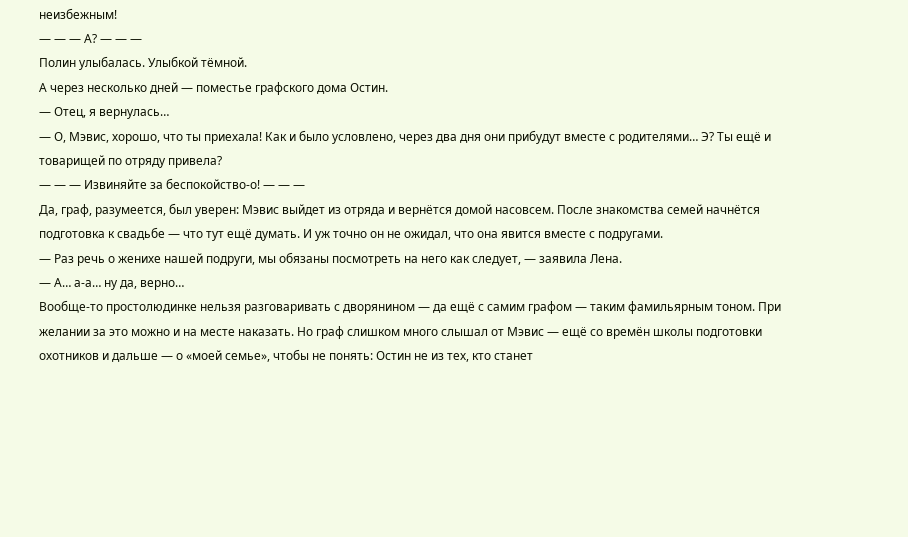неизбежным!
— — — А? — — —
Полин улыбалась. Улыбкой тёмной.
А через несколько дней — поместье графского дома Остин.
— Отец, я вернулась…
— О, Мэвис, хорошо, что ты приехала! Как и было условлено, через два дня они прибудут вместе с родителями… Э? Ты ещё и товарищей по отряду привела?
— — — Извиняйте за беспокойство-о! — — —
Да, граф, разумеется, был уверен: Мэвис выйдет из отряда и вернётся домой насовсем. После знакомства семей начнётся подготовка к свадьбе — что тут ещё думать. И уж точно он не ожидал, что она явится вместе с подругами.
— Раз речь о женихе нашей подруги, мы обязаны посмотреть на него как следует, — заявила Лена.
— А… а-а… ну да, верно…
Вообще-то простолюдинке нельзя разговаривать с дворянином — да ещё с самим графом — таким фамильярным тоном. При желании за это можно и на месте наказать. Но граф слишком много слышал от Мэвис — ещё со времён школы подготовки охотников и дальше — о «моей семье», чтобы не понять: Остин не из тех, кто станет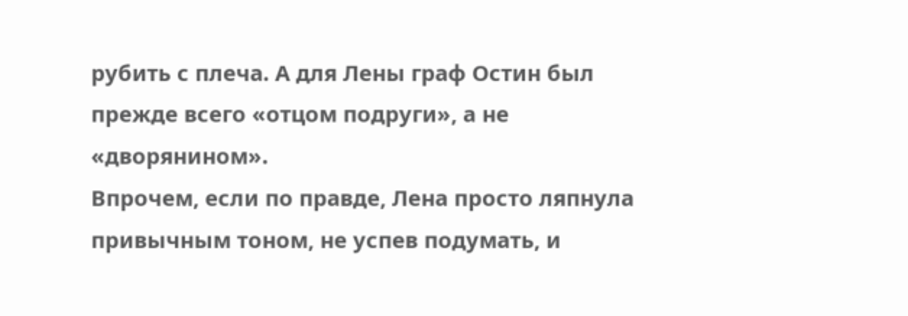рубить с плеча. А для Лены граф Остин был прежде всего «отцом подруги», а не «дворянином».
Впрочем, если по правде, Лена просто ляпнула привычным тоном, не успев подумать, и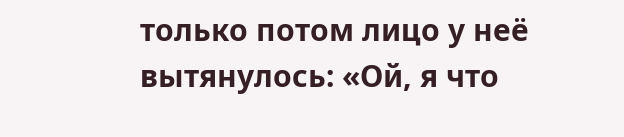только потом лицо у неё вытянулось: «Ой, я что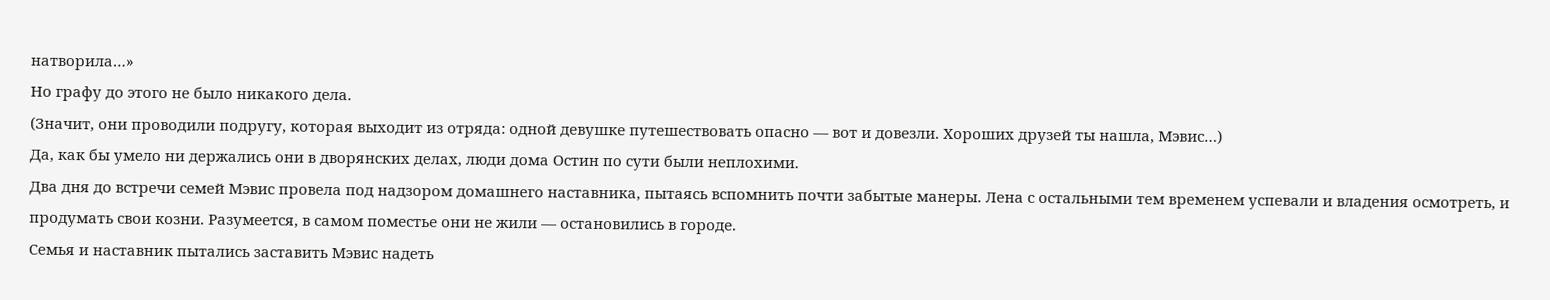натворила…»
Но графу до этого не было никакого дела.
(Значит, они проводили подругу, которая выходит из отряда: одной девушке путешествовать опасно — вот и довезли. Хороших друзей ты нашла, Мэвис…)
Да, как бы умело ни держались они в дворянских делах, люди дома Остин по сути были неплохими.
Два дня до встречи семей Мэвис провела под надзором домашнего наставника, пытаясь вспомнить почти забытые манеры. Лена с остальными тем временем успевали и владения осмотреть, и продумать свои козни. Разумеется, в самом поместье они не жили — остановились в городе.
Семья и наставник пытались заставить Мэвис надеть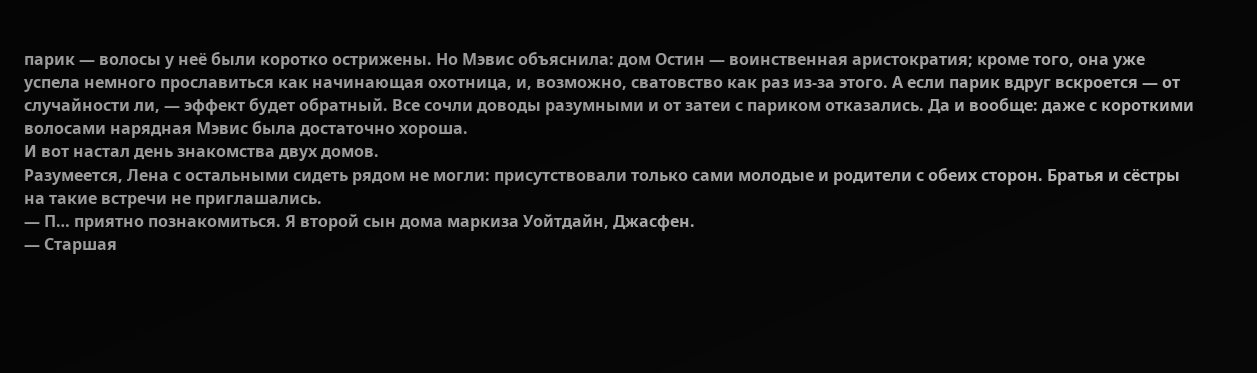парик — волосы у неё были коротко острижены. Но Мэвис объяснила: дом Остин — воинственная аристократия; кроме того, она уже успела немного прославиться как начинающая охотница, и, возможно, сватовство как раз из-за этого. А если парик вдруг вскроется — от случайности ли, — эффект будет обратный. Все сочли доводы разумными и от затеи с париком отказались. Да и вообще: даже с короткими волосами нарядная Мэвис была достаточно хороша.
И вот настал день знакомства двух домов.
Разумеется, Лена с остальными сидеть рядом не могли: присутствовали только сами молодые и родители с обеих сторон. Братья и сёстры на такие встречи не приглашались.
— П… приятно познакомиться. Я второй сын дома маркиза Уойтдайн, Джасфен.
— Старшая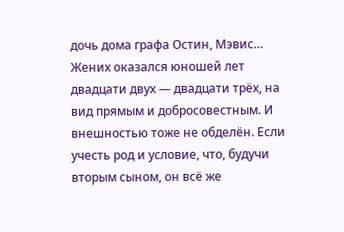дочь дома графа Остин, Мэвис…
Жених оказался юношей лет двадцати двух — двадцати трёх, на вид прямым и добросовестным. И внешностью тоже не обделён. Если учесть род и условие, что, будучи вторым сыном, он всё же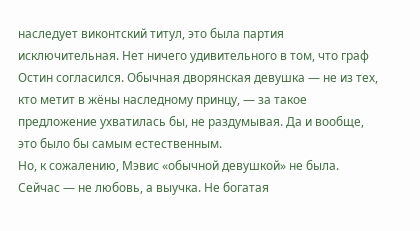наследует виконтский титул, это была партия исключительная. Нет ничего удивительного в том, что граф Остин согласился. Обычная дворянская девушка — не из тех, кто метит в жёны наследному принцу, — за такое предложение ухватилась бы, не раздумывая. Да и вообще, это было бы самым естественным.
Но, к сожалению, Мэвис «обычной девушкой» не была.
Сейчас — не любовь, а выучка. Не богатая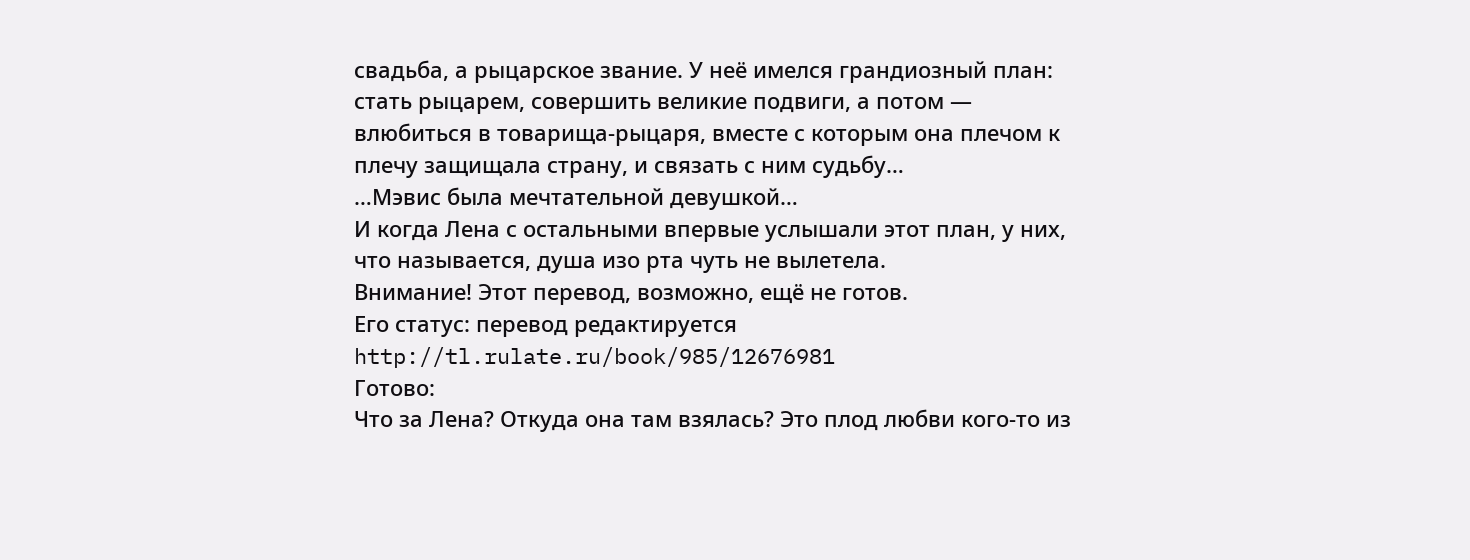свадьба, а рыцарское звание. У неё имелся грандиозный план: стать рыцарем, совершить великие подвиги, а потом — влюбиться в товарища-рыцаря, вместе с которым она плечом к плечу защищала страну, и связать с ним судьбу…
…Мэвис была мечтательной девушкой…
И когда Лена с остальными впервые услышали этот план, у них, что называется, душа изо рта чуть не вылетела.
Внимание! Этот перевод, возможно, ещё не готов.
Его статус: перевод редактируется
http://tl.rulate.ru/book/985/12676981
Готово:
Что за Лена? Откуда она там взялась? Это плод любви кого-то из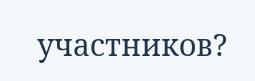участников?